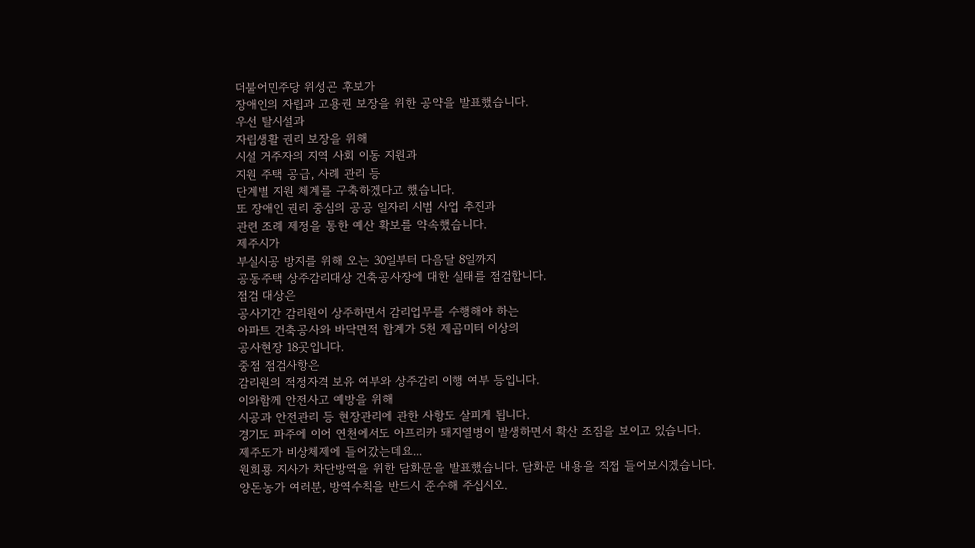더불어민주당 위성곤 후보가
장애인의 자립과 고용권 보장을 위한 공약을 발표했습니다.
우선 탈시설과
자립생활 권리 보장을 위해
시설 거주자의 지역 사회 이동 지원과
지원 주택 공급, 사례 관리 등
단계별 지원 체계를 구축하겠다고 했습니다.
또 장애인 권리 중심의 공공 일자리 시범 사업 추진과
관련 조례 제정을 통한 예산 확보를 약속했습니다.
제주시가
부실시공 방지를 위해 오는 30일부터 다음달 8일까지
공동주택 상주감리대상 건축공사장에 대한 실태를 점검합니다.
점검 대상은
공사기간 감리원이 상주하면서 감리업무를 수행해야 하는
아파트 건축공사와 바닥면적 합계가 5천 제곱미터 이상의
공사현장 18곳입니다.
중점 점검사항은
감리원의 적정자격 보유 여부와 상주감리 이행 여부 등입니다.
이와함께 안전사고 예방을 위해
시공과 안전관리 등 현장관리에 관한 사항도 살피게 됩니다.
경기도 파주에 이어 연천에서도 아프리카 돼지열병이 발생하면서 확산 조짐을 보이고 있습니다.
제주도가 비상체제에 들어갔는데요...
원희룡 지사가 차단방역을 위한 담화문을 발표했습니다. 담화문 내용을 직접 들어보시겠습니다.
양돈농가 여러분, 방역수칙을 반드시 준수해 주십시오.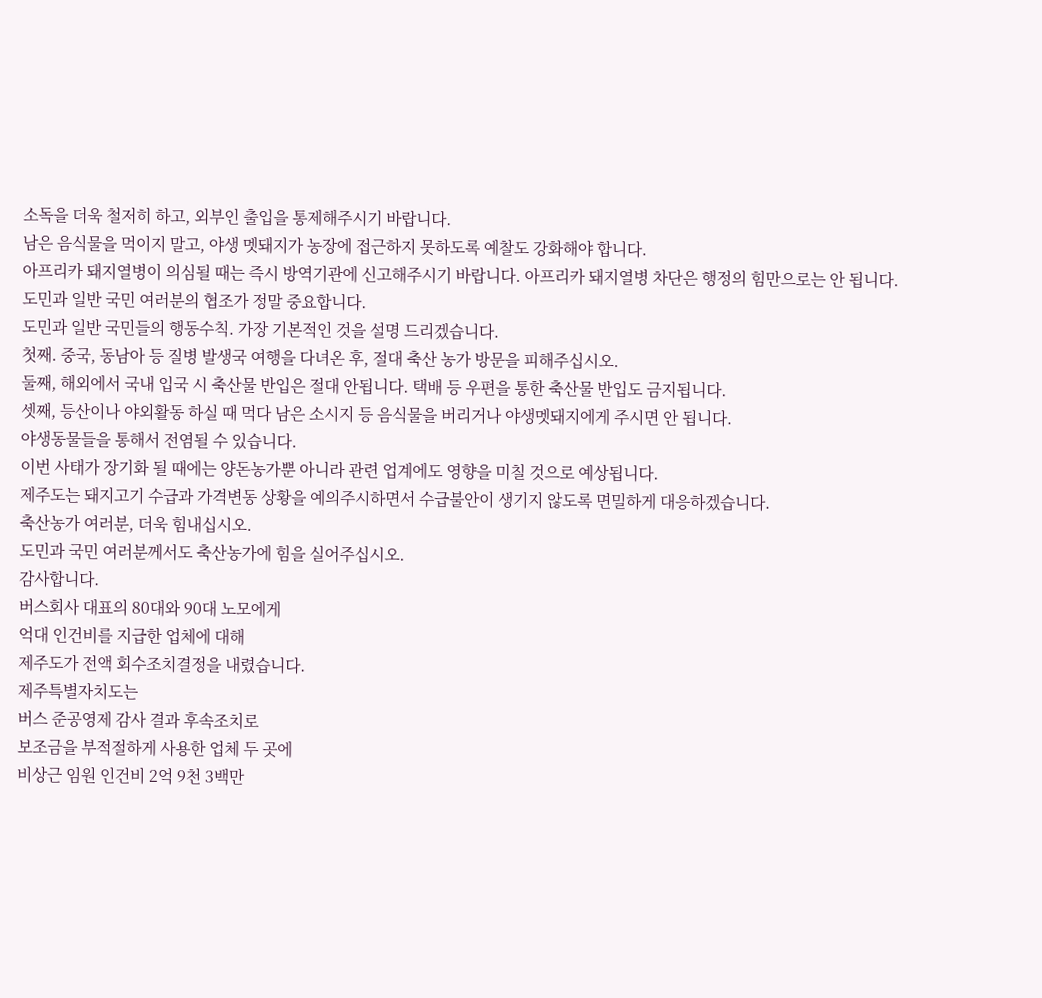소독을 더욱 철저히 하고, 외부인 출입을 통제해주시기 바랍니다.
남은 음식물을 먹이지 말고, 야생 멧돼지가 농장에 접근하지 못하도록 예찰도 강화해야 합니다.
아프리카 돼지열병이 의심될 때는 즉시 방역기관에 신고해주시기 바랍니다. 아프리카 돼지열병 차단은 행정의 힘만으로는 안 됩니다.
도민과 일반 국민 여러분의 협조가 정말 중요합니다.
도민과 일반 국민들의 행동수칙. 가장 기본적인 것을 설명 드리겠습니다.
첫째. 중국, 동남아 등 질병 발생국 여행을 다녀온 후, 절대 축산 농가 방문을 피해주십시오.
둘째, 해외에서 국내 입국 시 축산물 반입은 절대 안됩니다. 택배 등 우편을 통한 축산물 반입도 금지됩니다.
셋째, 등산이나 야외활동 하실 때 먹다 남은 소시지 등 음식물을 버리거나 야생멧돼지에게 주시면 안 됩니다.
야생동물들을 통해서 전염될 수 있습니다.
이번 사태가 장기화 될 때에는 양돈농가뿐 아니라 관련 업계에도 영향을 미칠 것으로 예상됩니다.
제주도는 돼지고기 수급과 가격변동 상황을 예의주시하면서 수급불안이 생기지 않도록 면밀하게 대응하겠습니다.
축산농가 여러분, 더욱 힘내십시오.
도민과 국민 여러분께서도 축산농가에 힘을 실어주십시오.
감사합니다.
버스회사 대표의 80대와 90대 노모에게
억대 인건비를 지급한 업체에 대해
제주도가 전액 회수조치결정을 내렸습니다.
제주특별자치도는
버스 준공영제 감사 결과 후속조치로
보조금을 부적절하게 사용한 업체 두 곳에
비상근 임원 인건비 2억 9천 3백만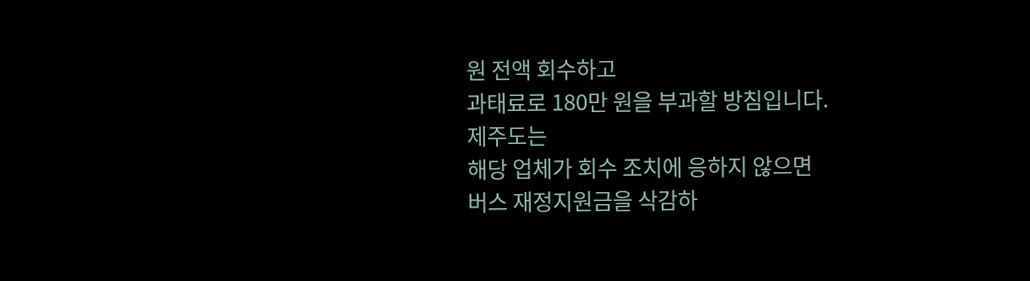원 전액 회수하고
과태료로 180만 원을 부과할 방침입니다.
제주도는
해당 업체가 회수 조치에 응하지 않으면
버스 재정지원금을 삭감하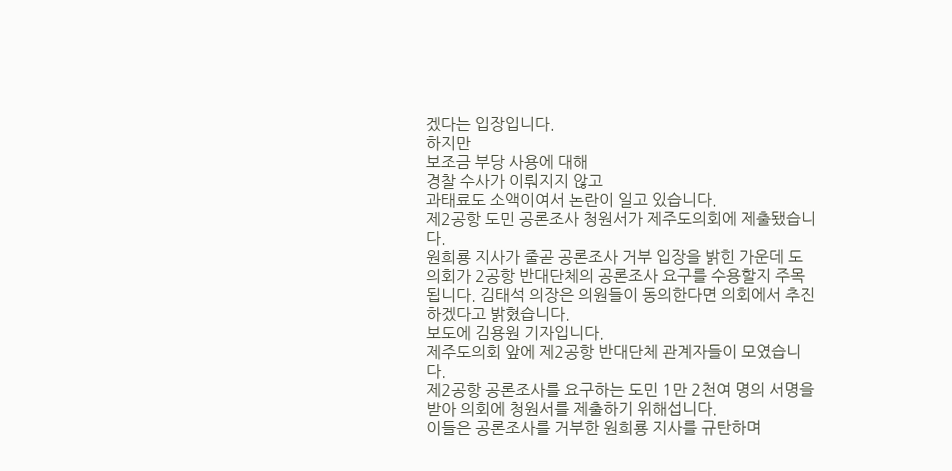겠다는 입장입니다.
하지만
보조금 부당 사용에 대해
경찰 수사가 이뤄지지 않고
과태료도 소액이여서 논란이 일고 있습니다.
제2공항 도민 공론조사 청원서가 제주도의회에 제출됐습니다.
원희룡 지사가 줄곧 공론조사 거부 입장을 밝힌 가운데 도의회가 2공항 반대단체의 공론조사 요구를 수용할지 주목됩니다. 김태석 의장은 의원들이 동의한다면 의회에서 추진하겠다고 밝혔습니다.
보도에 김용원 기자입니다.
제주도의회 앞에 제2공항 반대단체 관계자들이 모였습니다.
제2공항 공론조사를 요구하는 도민 1만 2천여 명의 서명을 받아 의회에 청원서를 제출하기 위해섭니다.
이들은 공론조사를 거부한 원희룡 지사를 규탄하며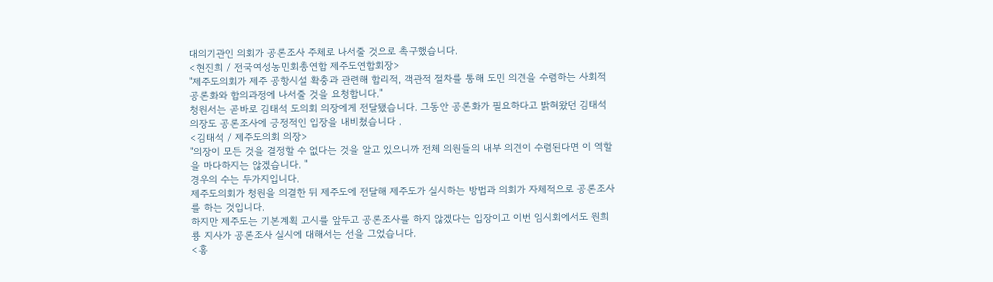대의기관인 의회가 공론조사 주체로 나서줄 것으로 촉구했습니다.
<현진희 / 전국여성농민회총연합 제주도연합회장>
"제주도의회가 제주 공항시설 확충과 관련해 합리적, 객관적 절차를 통해 도민 의견을 수렴하는 사회적 공론화와 합의과정에 나서줄 것을 요청합니다."
청원서는 곧바로 김태석 도의회 의장에게 전달됐습니다. 그동안 공론화가 필요하다고 밝혀왔던 김태석 의장도 공론조사에 긍정적인 입장을 내비쳤습니다 .
<김태석 / 제주도의회 의장>
"의장이 모든 것을 결정할 수 없다는 것을 알고 있으니까 전체 의원들의 내부 의견이 수렴된다면 이 역할을 마다하지는 않겠습니다. "
경우의 수는 두가지입니다.
제주도의회가 청원을 의결한 뒤 제주도에 전달해 제주도가 실시하는 방법과 의회가 자체적으로 공론조사를 하는 것입니다.
하지만 제주도는 기본계획 고시를 앞두고 공론조사를 하지 않겠다는 입장이고 이번 임시회에서도 원희룡 지사가 공론조사 실시에 대해서는 선을 그었습니다.
<홍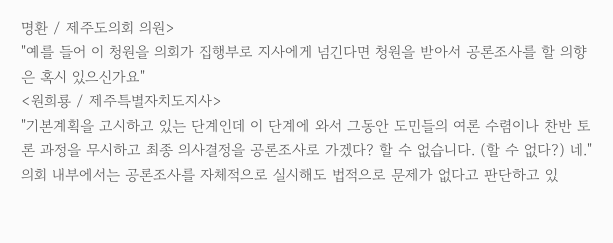명환 / 제주도의회 의원>
"예를 들어 이 청원을 의회가 집행부로 지사에게 넘긴다면 청원을 받아서 공론조사를 할 의향은 혹시 있으신가요"
<원희룡 / 제주특별자치도지사>
"기본계획을 고시하고 있는 단계인데 이 단계에 와서 그동안 도민들의 여론 수렴이나 찬반 토론 과정을 무시하고 최종 의사결정을 공론조사로 가겠다? 할 수 없습니다. (할 수 없다?) 네."
의회 내부에서는 공론조사를 자체적으로 실시해도 법적으로 문제가 없다고 판단하고 있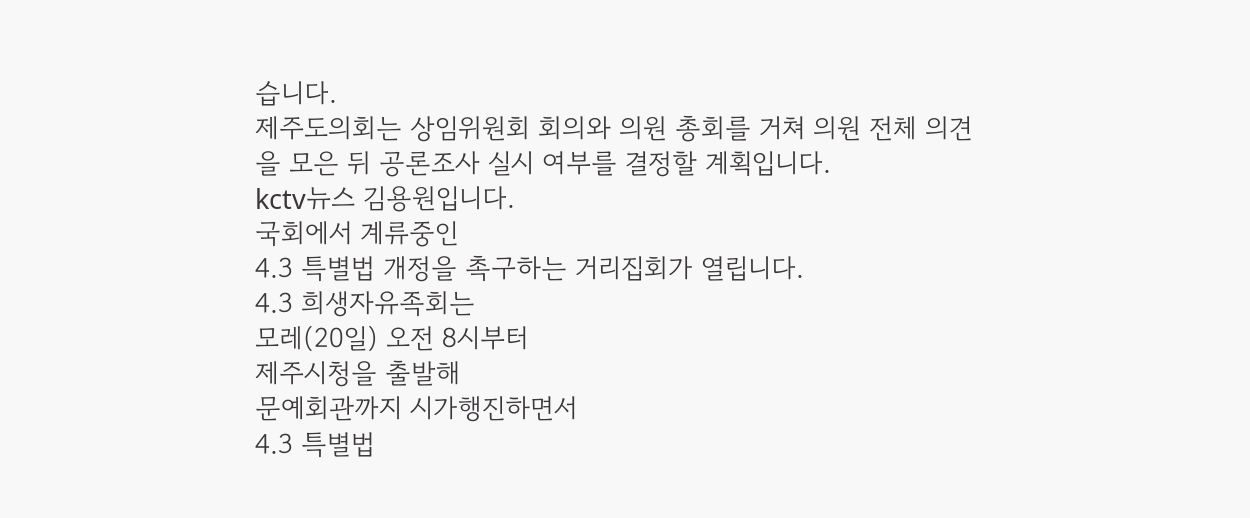습니다.
제주도의회는 상임위원회 회의와 의원 총회를 거쳐 의원 전체 의견을 모은 뒤 공론조사 실시 여부를 결정할 계획입니다.
kctv뉴스 김용원입니다.
국회에서 계류중인
4.3 특별법 개정을 촉구하는 거리집회가 열립니다.
4.3 희생자유족회는
모레(20일) 오전 8시부터
제주시청을 출발해
문예회관까지 시가행진하면서
4.3 특별법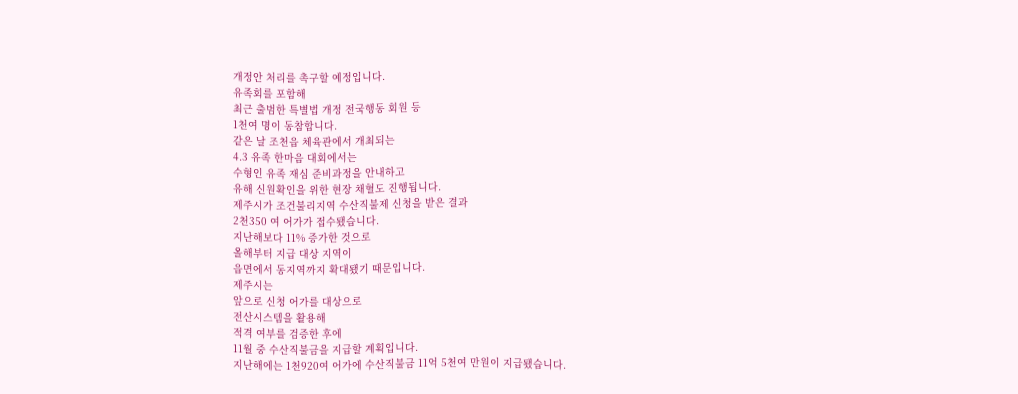개정안 처리를 촉구할 예정입니다.
유족회를 포함해
최근 출범한 특별법 개정 전국행동 회원 등
1천여 명이 동참합니다.
같은 날 조천읍 체육관에서 개최되는
4.3 유족 한마음 대회에서는
수형인 유족 재심 준비과정을 안내하고
유해 신원확인을 위한 현장 채혈도 진행됩니다.
제주시가 조건불리지역 수산직불제 신청을 받은 결과
2천350 여 어가가 접수됐습니다.
지난해보다 11% 증가한 것으로
올해부터 지급 대상 지역이
읍면에서 동지역까지 확대됐기 때문입니다.
제주시는
앞으로 신청 어가를 대상으로
전산시스템을 활용해
적격 여부를 검증한 후에
11월 중 수산직불금을 지급할 계획입니다.
지난해에는 1천920여 어가에 수산직불금 11억 5천여 만원이 지급됐습니다.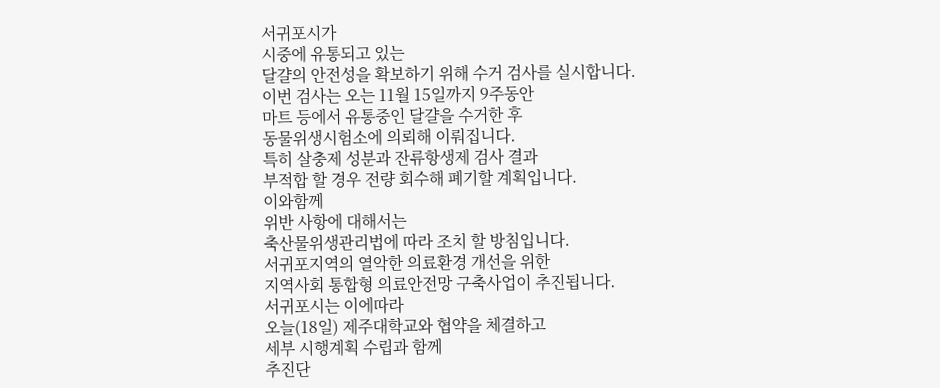서귀포시가
시중에 유통되고 있는
달걀의 안전성을 확보하기 위해 수거 검사를 실시합니다.
이번 검사는 오는 11월 15일까지 9주동안
마트 등에서 유통중인 달걀을 수거한 후
동물위생시험소에 의뢰해 이뤄집니다.
특히 살충제 성분과 잔류항생제 검사 결과
부적합 할 경우 전량 회수해 폐기할 계획입니다.
이와함께
위반 사항에 대해서는
축산물위생관리법에 따라 조치 할 방침입니다.
서귀포지역의 열악한 의료환경 개선을 위한
지역사회 통합형 의료안전망 구축사업이 추진됩니다.
서귀포시는 이에따라
오늘(18일) 제주대학교와 협약을 체결하고
세부 시행계획 수립과 함께
추진단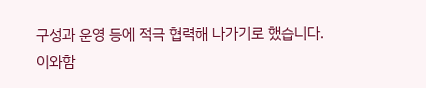구성과 운영 등에 적극 협력해 나가기로 했습니다.
이와함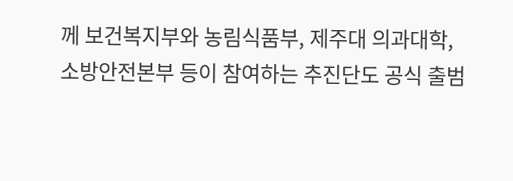께 보건복지부와 농림식품부, 제주대 의과대학,
소방안전본부 등이 참여하는 추진단도 공식 출범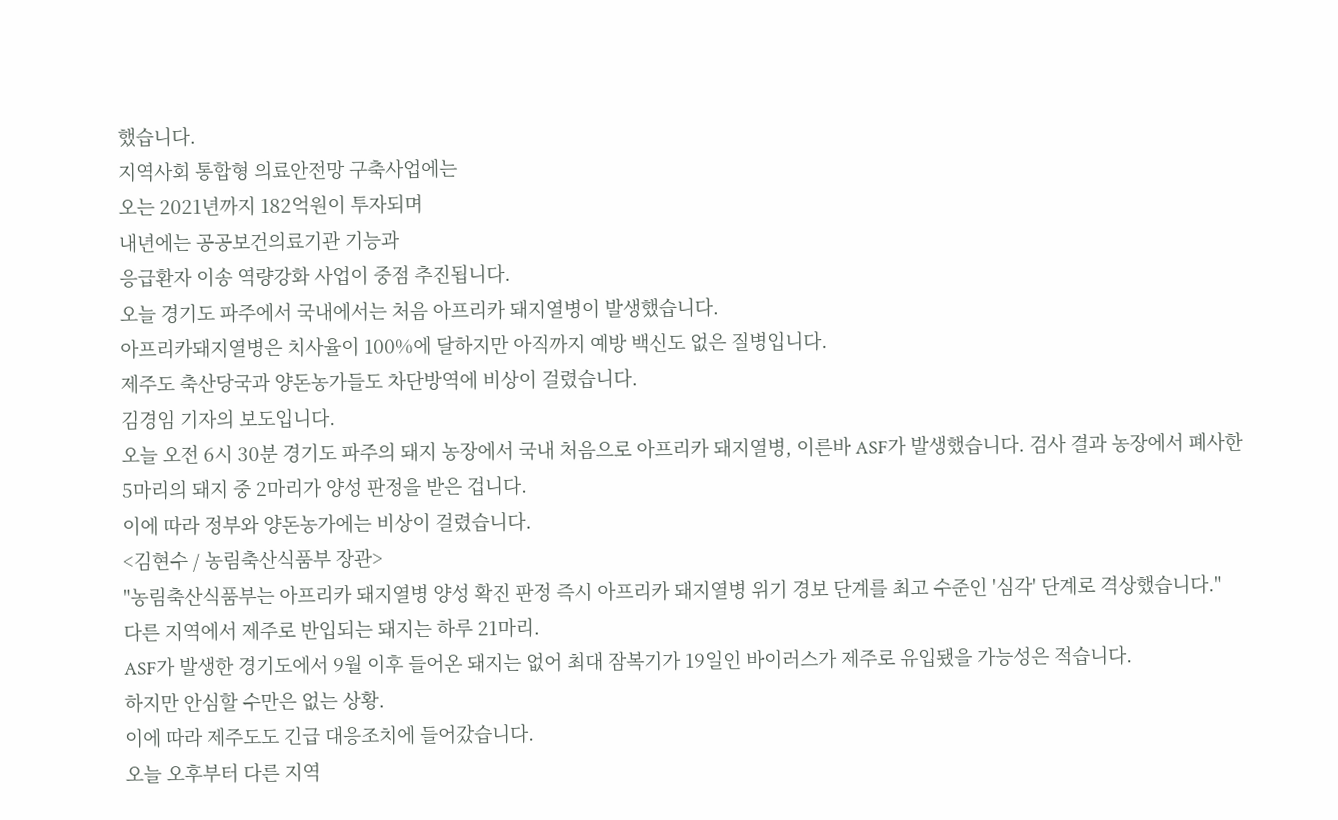했습니다.
지역사회 통합형 의료안전망 구축사업에는
오는 2021년까지 182억원이 투자되며
내년에는 공공보건의료기관 기능과
응급환자 이송 역량강화 사업이 중점 추진됩니다.
오늘 경기도 파주에서 국내에서는 처음 아프리카 돼지열병이 발생했습니다.
아프리카돼지열병은 치사율이 100%에 달하지만 아직까지 예방 백신도 없은 질병입니다.
제주도 축산당국과 양돈농가들도 차단방역에 비상이 걸렸습니다.
김경임 기자의 보도입니다.
오늘 오전 6시 30분 경기도 파주의 돼지 농장에서 국내 처음으로 아프리카 돼지열병, 이른바 ASF가 발생했습니다. 검사 결과 농장에서 폐사한 5마리의 돼지 중 2마리가 양성 판정을 받은 겁니다.
이에 따라 정부와 양돈농가에는 비상이 걸렸습니다.
<김현수 / 농림축산식품부 장관>
"농림축산식품부는 아프리카 돼지열병 양성 확진 판정 즉시 아프리카 돼지열병 위기 경보 단계를 최고 수준인 '심각' 단계로 격상했습니다."
다른 지역에서 제주로 반입되는 돼지는 하루 21마리.
ASF가 발생한 경기도에서 9월 이후 들어온 돼지는 없어 최대 잠복기가 19일인 바이러스가 제주로 유입됐을 가능성은 적습니다.
하지만 안심할 수만은 없는 상황.
이에 따라 제주도도 긴급 대응조치에 들어갔습니다.
오늘 오후부터 다른 지역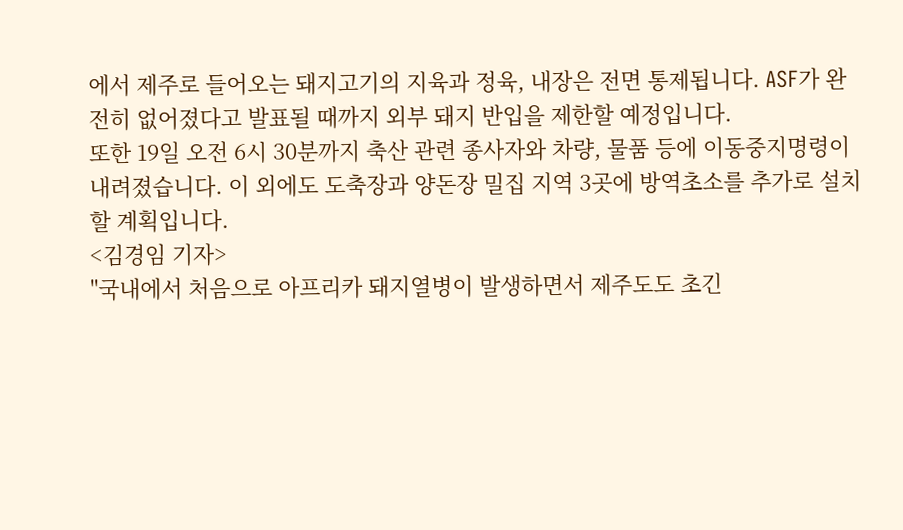에서 제주로 들어오는 돼지고기의 지육과 정육, 내장은 전면 통제됩니다. ASF가 완전히 없어졌다고 발표될 때까지 외부 돼지 반입을 제한할 예정입니다.
또한 19일 오전 6시 30분까지 축산 관련 종사자와 차량, 물품 등에 이동중지명령이 내려졌습니다. 이 외에도 도축장과 양돈장 밀집 지역 3곳에 방역초소를 추가로 설치할 계획입니다.
<김경임 기자>
"국내에서 처음으로 아프리카 돼지열병이 발생하면서 제주도도 초긴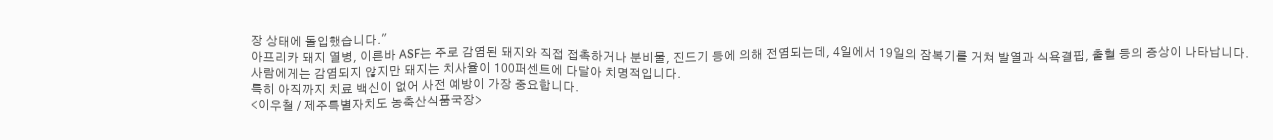장 상태에 돌입했습니다."
아프리카 돼지 열병, 이른바 ASF는 주로 감염된 돼지와 직접 접촉하거나 분비물, 진드기 등에 의해 전염되는데, 4일에서 19일의 잠복기를 거쳐 발열과 식욕결핍, 출혈 등의 증상이 나타납니다.
사람에게는 감염되지 않지만 돼지는 치사율이 100퍼센트에 다달아 치명적입니다.
특히 아직까지 치료 백신이 없어 사전 예방이 가장 중요합니다.
<이우철 / 제주특별자치도 농축산식품국장>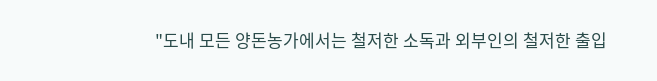"도내 모든 양돈농가에서는 철저한 소독과 외부인의 철저한 출입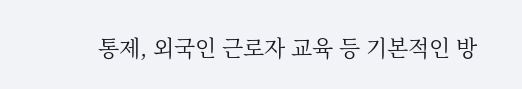통제, 외국인 근로자 교육 등 기본적인 방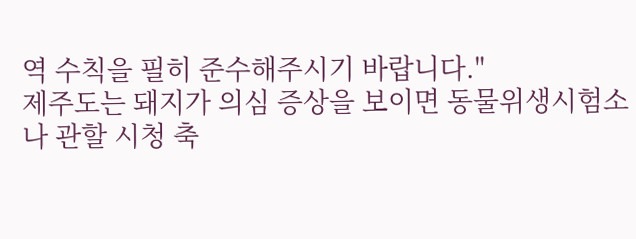역 수칙을 필히 준수해주시기 바랍니다."
제주도는 돼지가 의심 증상을 보이면 동물위생시험소나 관할 시청 축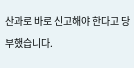산과로 바로 신고해야 한다고 당부했습니다.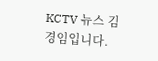KCTV 뉴스 김경임입니다.